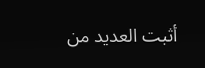أثبت العديد من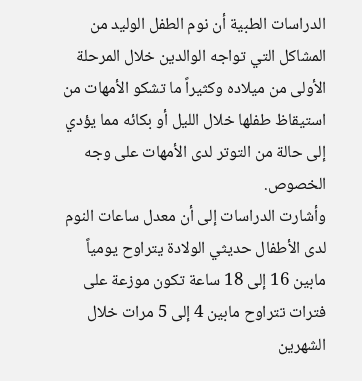الدراسات الطبية أن نوم الطفل الوليد من المشاكل التي تواجه الوالدين خلال المرحلة الأولى من ميلاده وكثيراً ما تشكو الأمهات من استيقاظ طفلها خلال الليل أو بكائه مما يؤدي إلى حالة من التوتر لدى الأمهات على وجه الخصوص.
وأشارت الدراسات إلى أن معدل ساعات النوم لدى الأطفال حديثي الولادة يتراوح يومياً مابين 16 إلى 18 ساعة تكون موزعة على فترات تتراوح مابين 4 إلى 5 مرات خلال الشهرين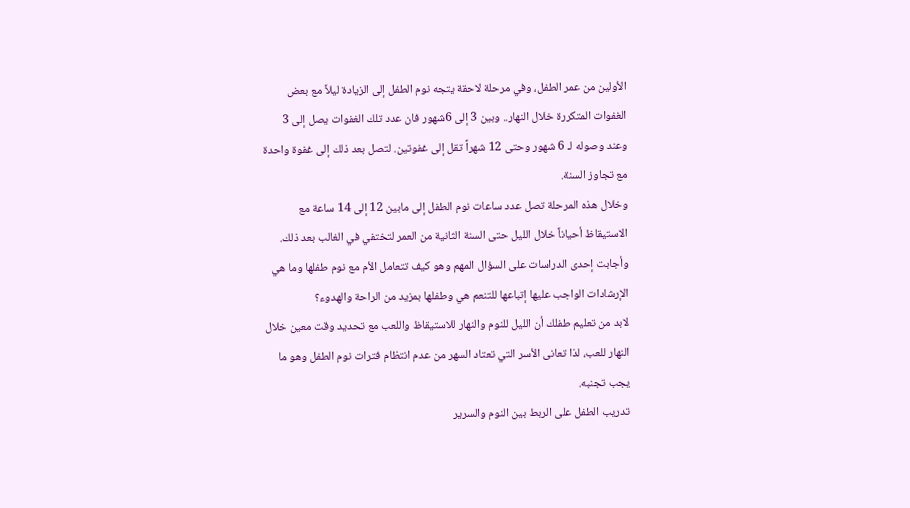الأولين من عمر الطفل، وفي مرحلة لاحقة يتجه نوم الطفل إلى الزيادة ليلاً مع بعض الغفوات المتكررة خلال النهار.. وبين 3 إلى 6شهور فان عدد تلك الغفوات يصل إلى 3 وعند وصوله لـ 6 شهور وحتى 12 شهراً تقل إلى غفوتين. لتصل بعد ذلك إلى غفوة واحدة مع تجاوز السنة.
وخلال هذه المرحلة تصل عدد ساعات نوم الطفل إلى مابين 12 إلى 14 ساعة مع الاستيقاظ أحياناً خلال الليل حتى السنة الثانية من العمر لتختفي في الغالب بعد ذلك.
وأجابت إحدى الدراسات على السؤال المهم وهو كيف تتعامل الأم مع نوم طفلها وما هي الإرشادات الواجب عليها إتباعها للتنعم هي وطفلها بمزيد من الراحة والهدوء؟
لابد من تعليم طفلك أن الليل للنوم والنهار للاستيقاظ واللعب مع تحديد وقت معين خلال النهار للعب، لذا تعانى الأسر التي تعتاد السهر من عدم انتظام فترات نوم الطفل وهو ما يجب تجنبه.
تدريب الطفل على الربط بين النوم والسرير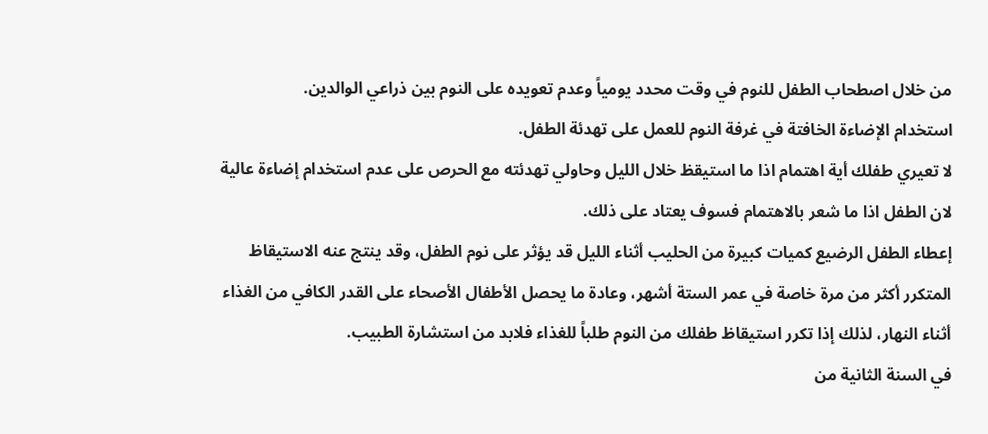من خلال اصطحاب الطفل للنوم في وقت محدد يومياً وعدم تعويده على النوم بين ذراعي الوالدين.
استخدام الإضاءة الخافتة في غرفة النوم للعمل على تهدئة الطفل.
لا تعيري طفلك أية اهتمام اذا ما استيقظ خلال الليل وحاولي تهدئته مع الحرص على عدم استخدام إضاءة عالية لان الطفل اذا ما شعر بالاهتمام فسوف يعتاد على ذلك.
إعطاء الطفل الرضيع كميات كبيرة من الحليب أثناء الليل قد يؤثر على نوم الطفل، وقد ينتج عنه الاستيقاظ المتكرر أكثر من مرة خاصة في عمر الستة أشهر، وعادة ما يحصل الأطفال الأصحاء على القدر الكافي من الغذاء أثناء النهار، لذلك إذا تكرر استيقاظ طفلك من النوم طلباً للغذاء فلابد من استشارة الطبيب.
في السنة الثانية من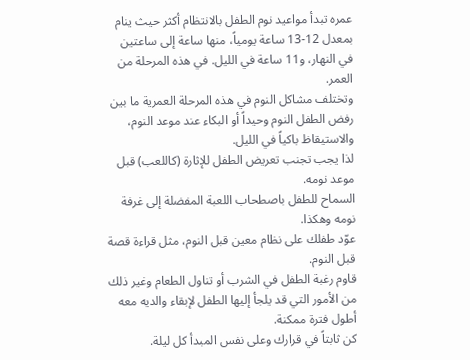عمره تبدأ مواعيد نوم الطفل بالانتظام أكثر حيث ينام بمعدل 12-13 ساعة يومياً، منها ساعة إلى ساعتين في النهار، و11 ساعة في الليل. في هذه المرحلة من العمر.
وتختلف مشاكل النوم في هذه المرحلة العمرية ما بين رفض الطفل النوم وحيداً أو البكاء عند موعد النوم، والاستيقاظ باكياً في الليل.
لذا يجب تجنب تعريض الطفل للإثارة (كاللعب) قبل موعد نومه.
السماح للطفل باصطحاب اللعبة المفضلة إلى غرفة نومه وهكذا.
عوّد طفلك على نظام معين قبل النوم، مثل قراءة قصة قبل النوم.
قاوم رغبة الطفل في الشرب أو تناول الطعام وغير ذلك من الأمور التي قد يلجأ إليها الطفل لإبقاء والديه معه أطول فترة ممكنة.
كن ثابتاً في قرارك وعلى نفس المبدأ كل ليلة.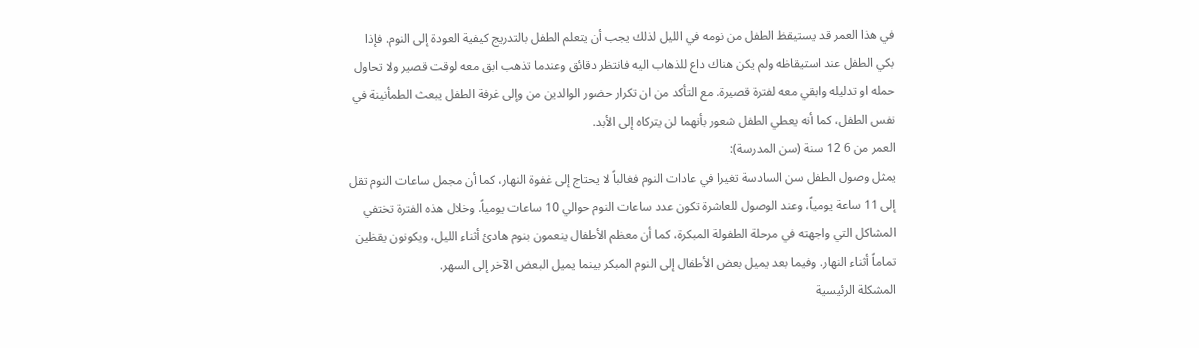في هذا العمر قد يستيقظ الطفل من نومه في الليل لذلك يجب أن يتعلم الطفل بالتدريج كيفية العودة إلى النوم. فإذا بكي الطفل عند استيقاظه ولم يكن هناك داع للذهاب اليه فانتظر دقائق وعندما تذهب ابق معه لوقت قصير ولا تحاول حمله او تدليله وابقي معه لفترة قصيرة. مع التأكد من ان تكرار حضور الوالدين من وإلى غرفة الطفل يبعث الطمأنينة في نفس الطفل، كما أنه يعطي الطفل شعور بأنهما لن يتركاه إلى الأبد.
العمر من 6 12 سنة (سن المدرسة):
يمثل وصول الطفل سن السادسة تغيرا في عادات النوم فغالباً لا يحتاج إلى غفوة النهار، كما أن مجمل ساعات النوم تقل إلى 11 ساعة يومياً، وعند الوصول للعاشرة تكون عدد ساعات النوم حوالي 10 ساعات يومياً. وخلال هذه الفترة تختفي المشاكل التي واجهته في مرحلة الطفولة المبكرة، كما أن معظم الأطفال ينعمون بنوم هادئ أثناء الليل، ويكونون يقظين تماماً أثناء النهار. وفيما بعد يميل بعض الأطفال إلى النوم المبكر بينما يميل البعض الآخر إلى السهر.
المشكلة الرئيسية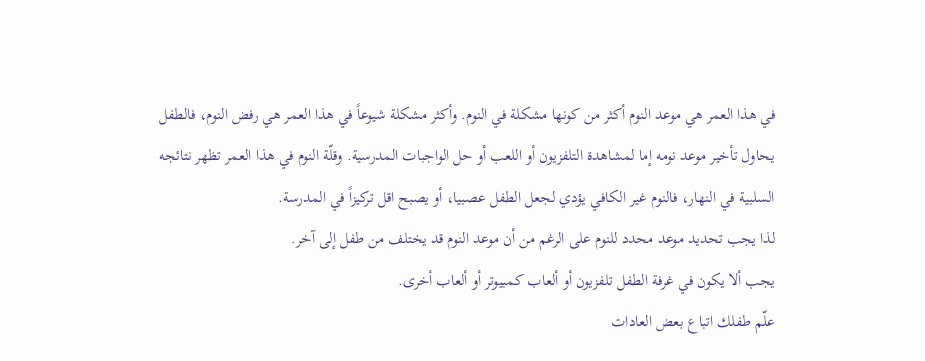في هذا العمر هي موعد النوم أكثر من كونها مشكلة في النوم. وأكثر مشكلة شيوعاً في هذا العمر هي رفض النوم، فالطفل يحاول تأخير موعد نومه إما لمشاهدة التلفزيون أو اللعب أو حل الواجبات المدرسية. وقلّة النوم في هذا العمر تظهر نتائجه السلبية في النهار، فالنوم غير الكافي يؤدي لجعل الطفل عصبيا، أو يصبح اقل تركيزاً في المدرسة.
لذا يجب تحديد موعد محدد للنوم على الرغم من أن موعد النوم قد يختلف من طفل إلى آخر.
يجب ألا يكون في غرفة الطفل تلفزيون أو ألعاب كمبيوتر أو ألعاب أخرى.
علّم طفلك اتباع بعض العادات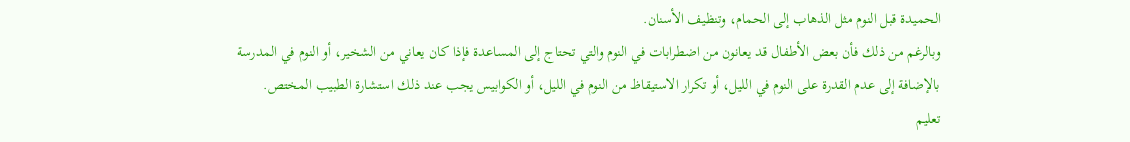الحميدة قبل النوم مثل الذهاب إلى الحمام، وتنظيف الأسنان.
وبالرغم من ذلك فأن بعض الأطفال قد يعانون من اضطرابات في النوم والتي تحتاج إلى المساعدة فإذا كان يعاني من الشخير، أو النوم في المدرسة بالإضافة إلى عدم القدرة على النوم في الليل، أو تكرار الاستيقاظ من النوم في الليل، أو الكوابيس يجب عند ذلك استشارة الطبيب المختص.
تعليم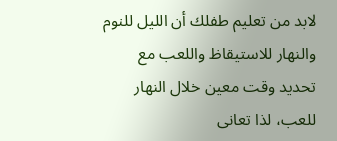لابد من تعليم طفلك أن الليل للنوم والنهار للاستيقاظ واللعب مع تحديد وقت معين خلال النهار للعب، لذا تعانى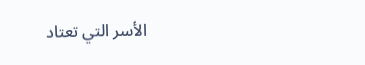الأسر التي تعتاد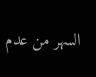السهر من عدم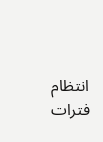انتظام فترات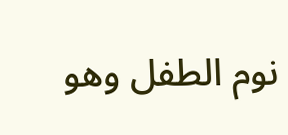نوم الطفل وهو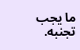ما يجب تجنبه.